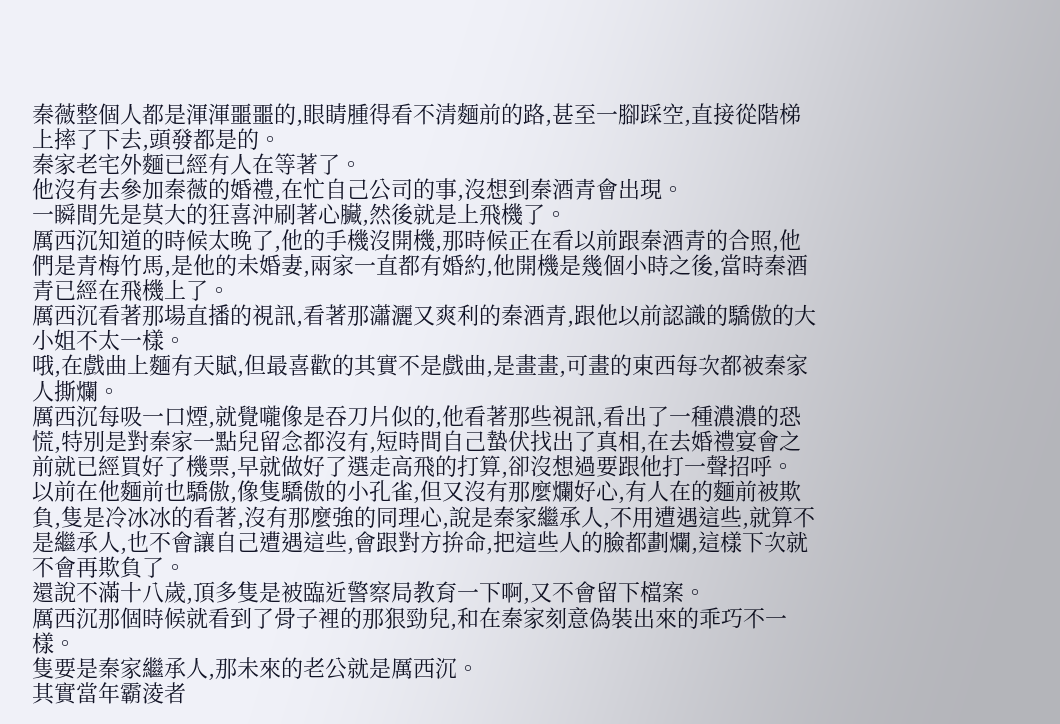秦薇整個人都是渾渾噩噩的,眼睛腫得看不清麵前的路,甚至一腳踩空,直接從階梯上摔了下去,頭發都是的。
秦家老宅外麵已經有人在等著了。
他沒有去參加秦薇的婚禮,在忙自己公司的事,沒想到秦酒青會出現。
一瞬間先是莫大的狂喜沖刷著心臟,然後就是上飛機了。
厲西沉知道的時候太晚了,他的手機沒開機,那時候正在看以前跟秦酒青的合照,他們是青梅竹馬,是他的未婚妻,兩家一直都有婚約,他開機是幾個小時之後,當時秦酒青已經在飛機上了。
厲西沉看著那場直播的視訊,看著那瀟灑又爽利的秦酒青,跟他以前認識的驕傲的大小姐不太一樣。
哦,在戲曲上麵有天賦,但最喜歡的其實不是戲曲,是畫畫,可畫的東西每次都被秦家人撕爛。
厲西沉每吸一口煙,就覺嚨像是吞刀片似的,他看著那些視訊,看出了一種濃濃的恐慌,特別是對秦家一點兒留念都沒有,短時間自己蟄伏找出了真相,在去婚禮宴會之前就已經買好了機票,早就做好了選走高飛的打算,卻沒想過要跟他打一聲招呼。
以前在他麵前也驕傲,像隻驕傲的小孔雀,但又沒有那麼爛好心,有人在的麵前被欺負,隻是冷冰冰的看著,沒有那麼強的同理心,說是秦家繼承人,不用遭遇這些,就算不是繼承人,也不會讓自己遭遇這些,會跟對方拚命,把這些人的臉都劃爛,這樣下次就不會再欺負了。
還說不滿十八歲,頂多隻是被臨近警察局教育一下啊,又不會留下檔案。
厲西沉那個時候就看到了骨子裡的那狠勁兒,和在秦家刻意偽裝出來的乖巧不一樣。
隻要是秦家繼承人,那未來的老公就是厲西沉。
其實當年霸淩者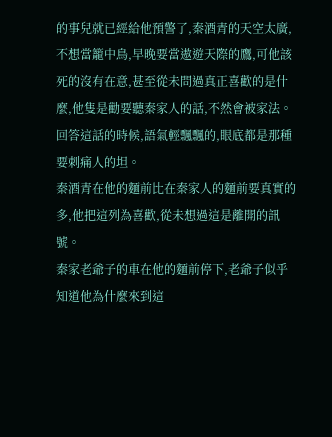的事兒就已經給他預警了,秦酒青的天空太廣,不想當籠中鳥,早晚要當遨遊天際的鷹,可他該死的沒有在意,甚至從未問過真正喜歡的是什麼,他隻是勸要聽秦家人的話,不然會被家法。
回答這話的時候,語氣輕飄飄的,眼底都是那種要刺痛人的坦。
秦酒青在他的麵前比在秦家人的麵前要真實的多,他把這列為喜歡,從未想過這是離開的訊號。
秦家老爺子的車在他的麵前停下,老爺子似乎知道他為什麼來到這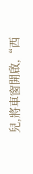兒,將車窗開啟,“西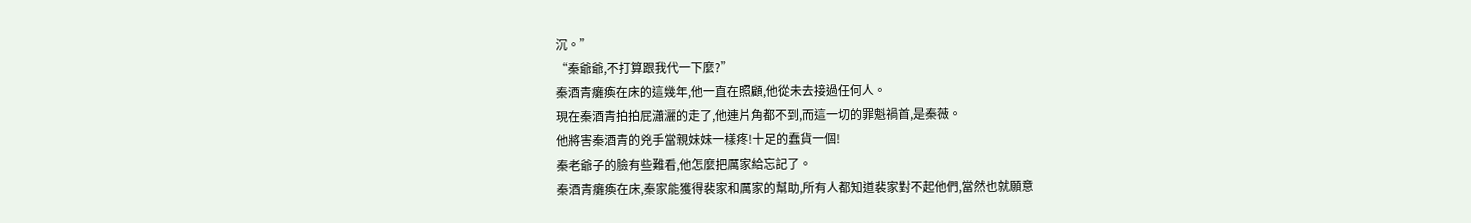沉。”
“秦爺爺,不打算跟我代一下麼?”
秦酒青癱瘓在床的這幾年,他一直在照顧,他從未去接過任何人。
現在秦酒青拍拍屁瀟灑的走了,他連片角都不到,而這一切的罪魁禍首,是秦薇。
他將害秦酒青的兇手當親妹妹一樣疼!十足的蠢貨一個!
秦老爺子的臉有些難看,他怎麼把厲家給忘記了。
秦酒青癱瘓在床,秦家能獲得裴家和厲家的幫助,所有人都知道裴家對不起他們,當然也就願意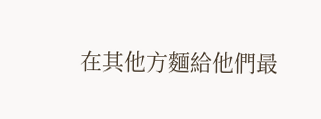在其他方麵給他們最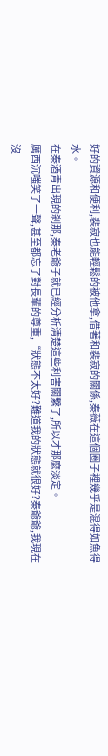好的資源和便利,裴寂也能輕鬆的被他拿,借著和裴寂的關係,秦薇在這個圈子裡幾乎是混得如魚得水。
在秦酒青出現的剎那,秦老爺子就已經分析清楚這些利害關繫了,所以才那麼淡定。
厲西沉嗤笑了一聲,甚至都忘了對長輩的尊重,“狀態不太好?難道我的狀態就很好?秦爺爺,我現在沒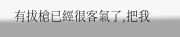有拔槍已經很客氣了,把我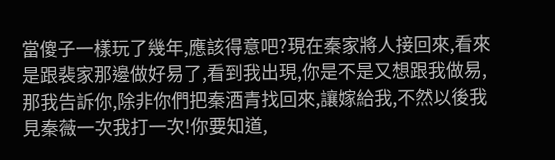當傻子一樣玩了幾年,應該得意吧?現在秦家將人接回來,看來是跟裴家那邊做好易了,看到我出現,你是不是又想跟我做易,那我告訴你,除非你們把秦酒青找回來,讓嫁給我,不然以後我見秦薇一次我打一次!你要知道,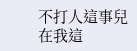不打人這事兒在我這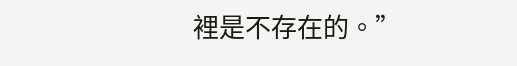裡是不存在的。”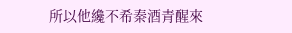所以他纔不希秦酒青醒來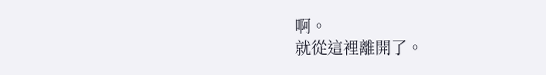啊。
就從這裡離開了。